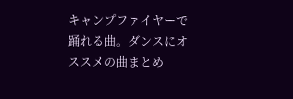キャンプファイヤーで踊れる曲。ダンスにオススメの曲まとめ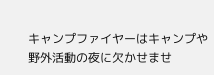キャンプファイヤーはキャンプや野外活動の夜に欠かせませ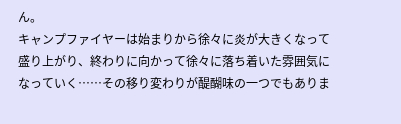ん。
キャンプファイヤーは始まりから徐々に炎が大きくなって盛り上がり、終わりに向かって徐々に落ち着いた雰囲気になっていく……その移り変わりが醍醐味の一つでもありま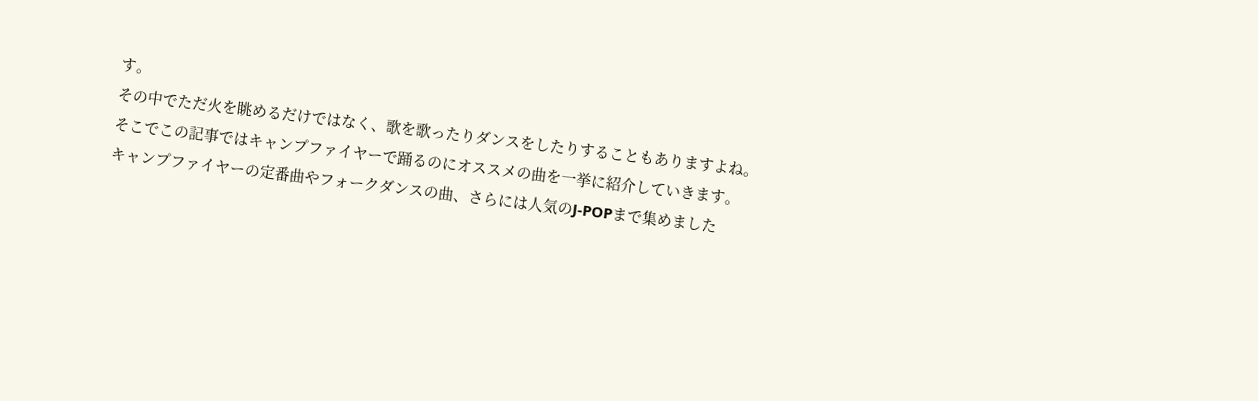す。
その中でただ火を眺めるだけではなく、歌を歌ったりダンスをしたりすることもありますよね。
そこでこの記事ではキャンプファイヤーで踊るのにオススメの曲を一挙に紹介していきます。
キャンプファイヤーの定番曲やフォークダンスの曲、さらには人気のJ-POPまで集めました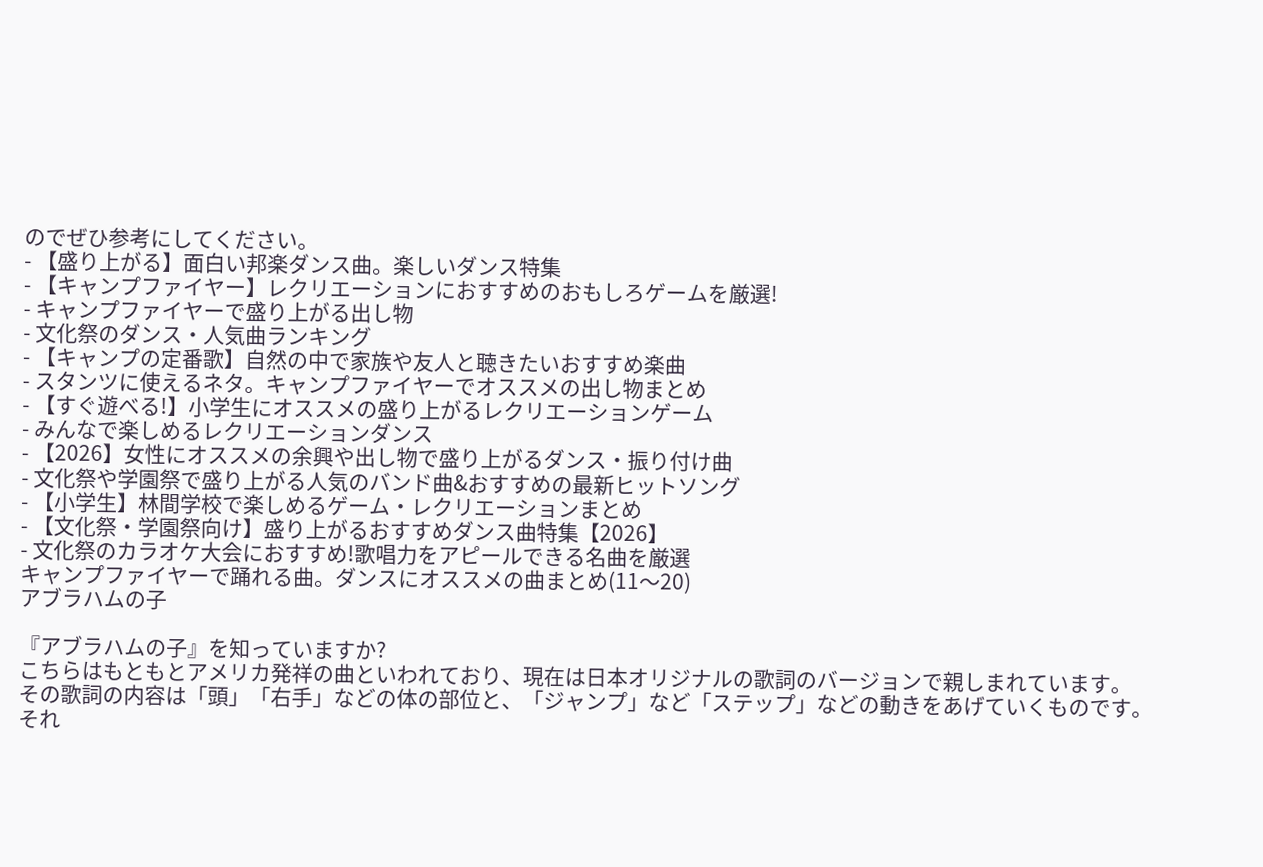のでぜひ参考にしてください。
- 【盛り上がる】面白い邦楽ダンス曲。楽しいダンス特集
- 【キャンプファイヤー】レクリエーションにおすすめのおもしろゲームを厳選!
- キャンプファイヤーで盛り上がる出し物
- 文化祭のダンス・人気曲ランキング
- 【キャンプの定番歌】自然の中で家族や友人と聴きたいおすすめ楽曲
- スタンツに使えるネタ。キャンプファイヤーでオススメの出し物まとめ
- 【すぐ遊べる!】小学生にオススメの盛り上がるレクリエーションゲーム
- みんなで楽しめるレクリエーションダンス
- 【2026】女性にオススメの余興や出し物で盛り上がるダンス・振り付け曲
- 文化祭や学園祭で盛り上がる人気のバンド曲&おすすめの最新ヒットソング
- 【小学生】林間学校で楽しめるゲーム・レクリエーションまとめ
- 【文化祭・学園祭向け】盛り上がるおすすめダンス曲特集【2026】
- 文化祭のカラオケ大会におすすめ!歌唱力をアピールできる名曲を厳選
キャンプファイヤーで踊れる曲。ダンスにオススメの曲まとめ(11〜20)
アブラハムの子

『アブラハムの子』を知っていますか?
こちらはもともとアメリカ発祥の曲といわれており、現在は日本オリジナルの歌詞のバージョンで親しまれています。
その歌詞の内容は「頭」「右手」などの体の部位と、「ジャンプ」など「ステップ」などの動きをあげていくものです。
それ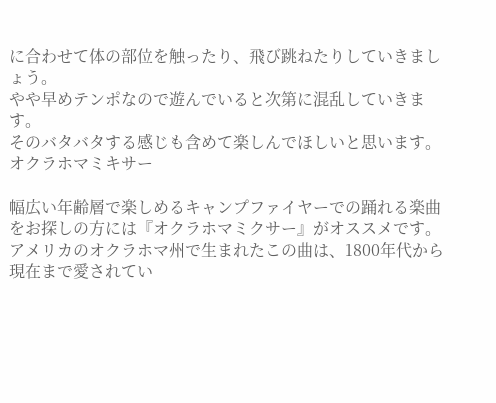に合わせて体の部位を触ったり、飛び跳ねたりしていきましょう。
やや早めテンポなので遊んでいると次第に混乱していきます。
そのバタバタする感じも含めて楽しんでほしいと思います。
オクラホマミキサー

幅広い年齢層で楽しめるキャンプファイヤーでの踊れる楽曲をお探しの方には『オクラホマミクサー』がオススメです。
アメリカのオクラホマ州で生まれたこの曲は、1800年代から現在まで愛されてい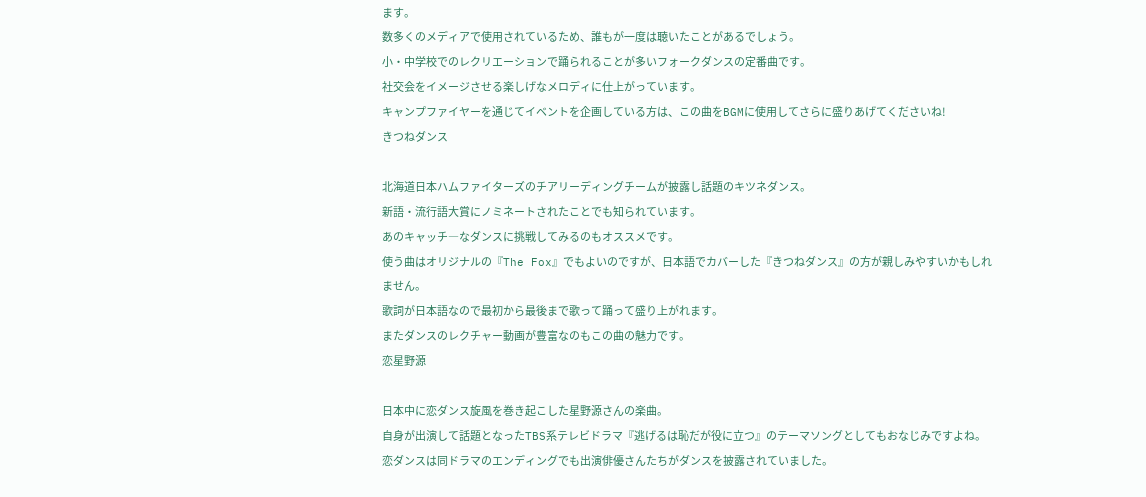ます。
数多くのメディアで使用されているため、誰もが一度は聴いたことがあるでしょう。
小・中学校でのレクリエーションで踊られることが多いフォークダンスの定番曲です。
社交会をイメージさせる楽しげなメロディに仕上がっています。
キャンプファイヤーを通じてイベントを企画している方は、この曲をBGMに使用してさらに盛りあげてくださいね!
きつねダンス

北海道日本ハムファイターズのチアリーディングチームが披露し話題のキツネダンス。
新語・流行語大賞にノミネートされたことでも知られています。
あのキャッチ―なダンスに挑戦してみるのもオススメです。
使う曲はオリジナルの『The Fox』でもよいのですが、日本語でカバーした『きつねダンス』の方が親しみやすいかもしれません。
歌詞が日本語なので最初から最後まで歌って踊って盛り上がれます。
またダンスのレクチャー動画が豊富なのもこの曲の魅力です。
恋星野源

日本中に恋ダンス旋風を巻き起こした星野源さんの楽曲。
自身が出演して話題となったTBS系テレビドラマ『逃げるは恥だが役に立つ』のテーマソングとしてもおなじみですよね。
恋ダンスは同ドラマのエンディングでも出演俳優さんたちがダンスを披露されていました。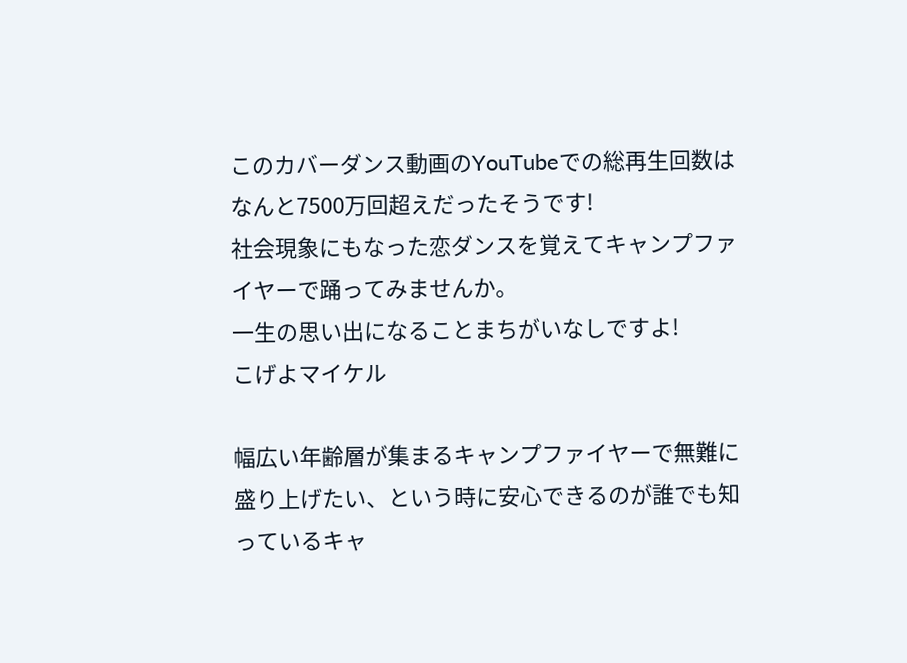このカバーダンス動画のYouTubeでの総再生回数はなんと7500万回超えだったそうです!
社会現象にもなった恋ダンスを覚えてキャンプファイヤーで踊ってみませんか。
一生の思い出になることまちがいなしですよ!
こげよマイケル

幅広い年齢層が集まるキャンプファイヤーで無難に盛り上げたい、という時に安心できるのが誰でも知っているキャ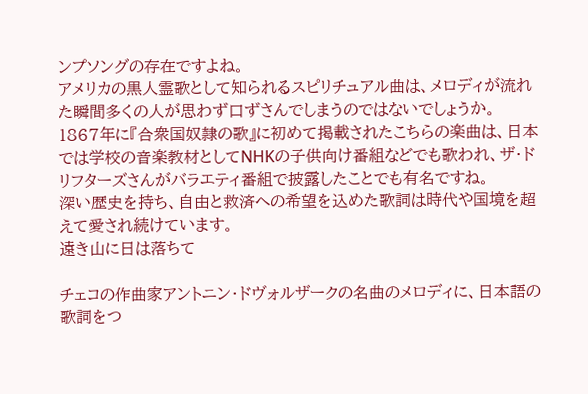ンプソングの存在ですよね。
アメリカの黒人霊歌として知られるスピリチュアル曲は、メロディが流れた瞬間多くの人が思わず口ずさんでしまうのではないでしょうか。
1867年に『合衆国奴隷の歌』に初めて掲載されたこちらの楽曲は、日本では学校の音楽教材としてNHKの子供向け番組などでも歌われ、ザ・ドリフターズさんがバラエティ番組で披露したことでも有名ですね。
深い歴史を持ち、自由と救済への希望を込めた歌詞は時代や国境を超えて愛され続けています。
遠き山に日は落ちて

チェコの作曲家アントニン・ドヴォルザークの名曲のメロディに、日本語の歌詞をつ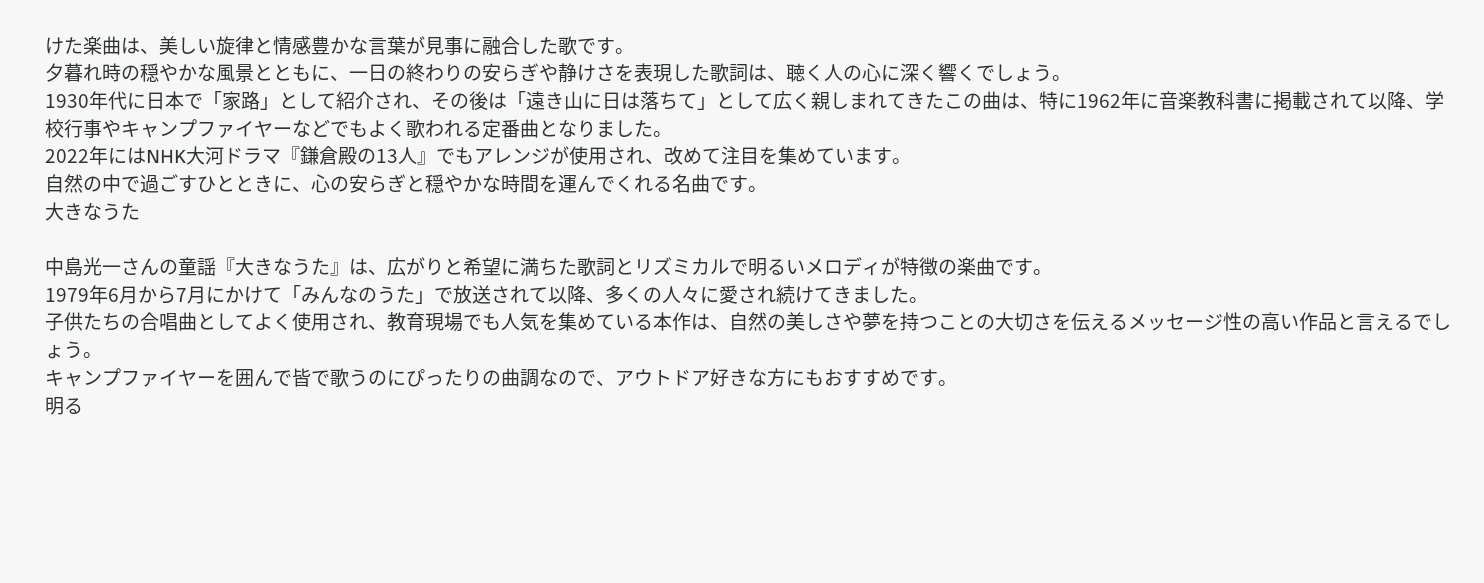けた楽曲は、美しい旋律と情感豊かな言葉が見事に融合した歌です。
夕暮れ時の穏やかな風景とともに、一日の終わりの安らぎや静けさを表現した歌詞は、聴く人の心に深く響くでしょう。
1930年代に日本で「家路」として紹介され、その後は「遠き山に日は落ちて」として広く親しまれてきたこの曲は、特に1962年に音楽教科書に掲載されて以降、学校行事やキャンプファイヤーなどでもよく歌われる定番曲となりました。
2022年にはNHK大河ドラマ『鎌倉殿の13人』でもアレンジが使用され、改めて注目を集めています。
自然の中で過ごすひとときに、心の安らぎと穏やかな時間を運んでくれる名曲です。
大きなうた

中島光一さんの童謡『大きなうた』は、広がりと希望に満ちた歌詞とリズミカルで明るいメロディが特徴の楽曲です。
1979年6月から7月にかけて「みんなのうた」で放送されて以降、多くの人々に愛され続けてきました。
子供たちの合唱曲としてよく使用され、教育現場でも人気を集めている本作は、自然の美しさや夢を持つことの大切さを伝えるメッセージ性の高い作品と言えるでしょう。
キャンプファイヤーを囲んで皆で歌うのにぴったりの曲調なので、アウトドア好きな方にもおすすめです。
明る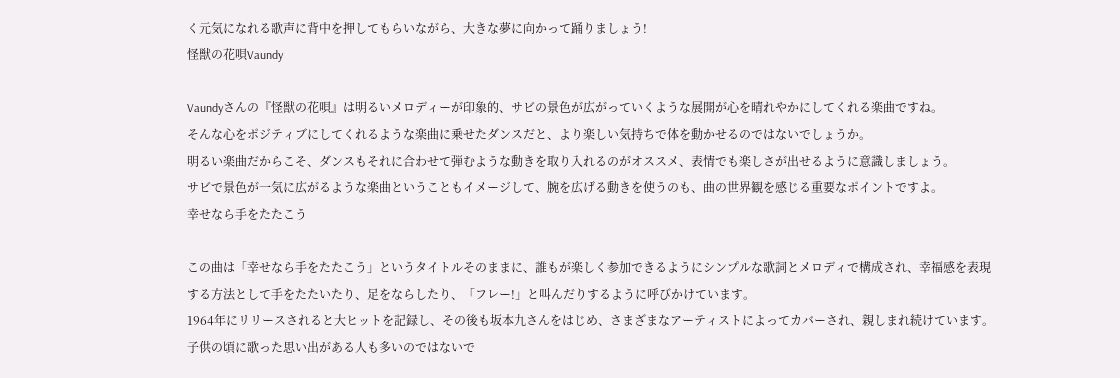く元気になれる歌声に背中を押してもらいながら、大きな夢に向かって踊りましょう!
怪獣の花唄Vaundy

Vaundyさんの『怪獣の花唄』は明るいメロディーが印象的、サビの景色が広がっていくような展開が心を晴れやかにしてくれる楽曲ですね。
そんな心をポジティブにしてくれるような楽曲に乗せたダンスだと、より楽しい気持ちで体を動かせるのではないでしょうか。
明るい楽曲だからこそ、ダンスもそれに合わせて弾むような動きを取り入れるのがオススメ、表情でも楽しさが出せるように意識しましょう。
サビで景色が一気に広がるような楽曲ということもイメージして、腕を広げる動きを使うのも、曲の世界観を感じる重要なポイントですよ。
幸せなら手をたたこう

この曲は「幸せなら手をたたこう」というタイトルそのままに、誰もが楽しく参加できるようにシンプルな歌詞とメロディで構成され、幸福感を表現する方法として手をたたいたり、足をならしたり、「フレー!」と叫んだりするように呼びかけています。
1964年にリリースされると大ヒットを記録し、その後も坂本九さんをはじめ、さまざまなアーティストによってカバーされ、親しまれ続けています。
子供の頃に歌った思い出がある人も多いのではないで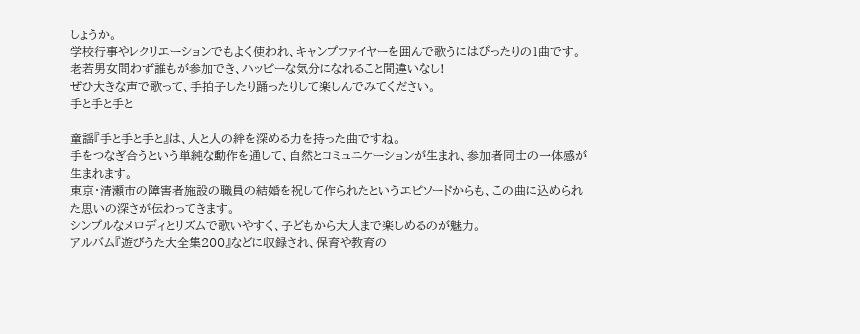しょうか。
学校行事やレクリエーションでもよく使われ、キャンプファイヤーを囲んで歌うにはぴったりの1曲です。
老若男女問わず誰もが参加でき、ハッピーな気分になれること間違いなし!
ぜひ大きな声で歌って、手拍子したり踊ったりして楽しんでみてください。
手と手と手と

童謡『手と手と手と』は、人と人の絆を深める力を持った曲ですね。
手をつなぎ合うという単純な動作を通して、自然とコミュニケーションが生まれ、参加者同士の一体感が生まれます。
東京・清瀬市の障害者施設の職員の結婚を祝して作られたというエピソードからも、この曲に込められた思いの深さが伝わってきます。
シンプルなメロディとリズムで歌いやすく、子どもから大人まで楽しめるのが魅力。
アルバム『遊びうた大全集200』などに収録され、保育や教育の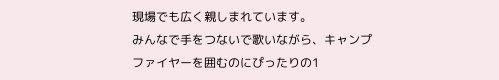現場でも広く親しまれています。
みんなで手をつないで歌いながら、キャンプファイヤーを囲むのにぴったりの1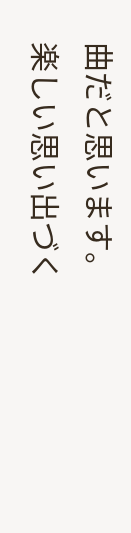曲だと思います。
楽しい思い出づく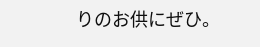りのお供にぜひ。